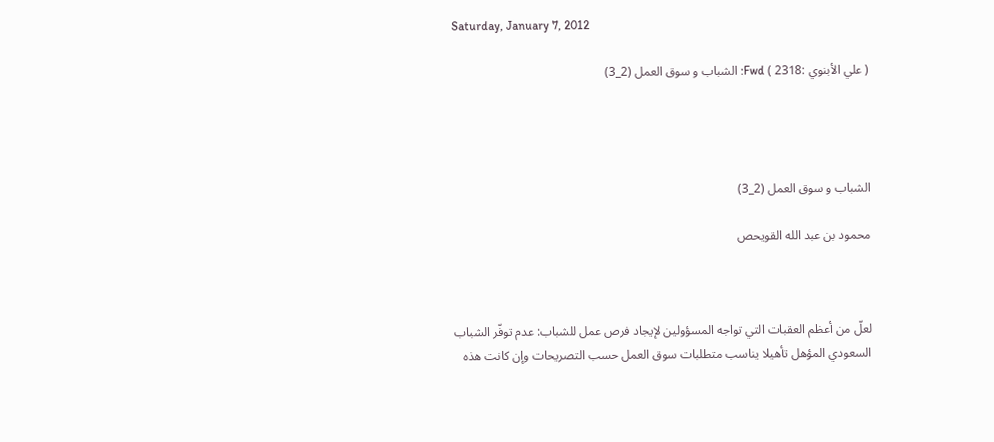Saturday, January 7, 2012

( علي الأبنوي :2318 ) Fwd: الشباب و سوق العمل (2_3)




الشباب و سوق العمل (2_3)

محمود بن عبد الله القويحص



لعلّ من أعظم العقبات التي تواجه المسؤولين لإيجاد فرص عمل للشباب: عدم توفّر الشباب السعودي المؤهل تأهيلا يناسب متطلبات سوق العمل حسب التصريحات وإن كانت هذه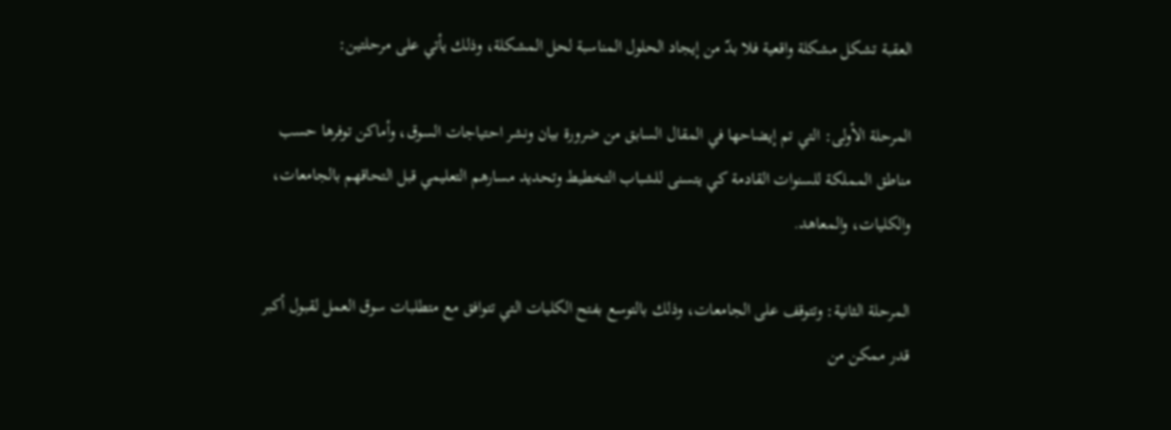العقبة تشكل مشكلة واقعية فلا بدّ من إيجاد الحلول المناسبة لحل المشكلة، وذلك يأتي على مرحلتين:

المرحلة الأولى: التي تم إيضاحها في المقال السابق من ضرورة بيان ونشر احتياجات السوق، وأماكن توفرها حسب مناطق المملكة للسنوات القادمة كي يتسنى للشباب التخطيط وتحديد مسارهم التعليمي قبل التحاقهم بالجامعات، والكليات، والمعاهد.

المرحلة الثانية: وتتوقف على الجامعات، وذلك بالتوسع بفتح الكليات التي تتوافق مع متطلبات سوق العمل لقبول أكبر قدر ممكن من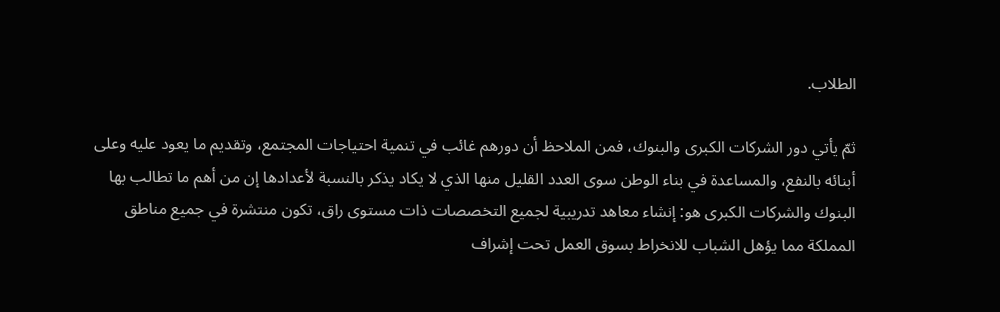الطلاب.

ثمّ يأتي دور الشركات الكبرى والبنوك، فمن الملاحظ أن دورهم غائب في تنمية احتياجات المجتمع، وتقديم ما يعود عليه وعلى أبنائه بالنفع، والمساعدة في بناء الوطن سوى العدد القليل منها الذي لا يكاد يذكر بالنسبة لأعدادها إن من أهم ما تطالب بها البنوك والشركات الكبرى هو: إنشاء معاهد تدريبية لجميع التخصصات ذات مستوى راق، تكون منتشرة في جميع مناطق المملكة مما يؤهل الشباب للانخراط بسوق العمل تحت إشراف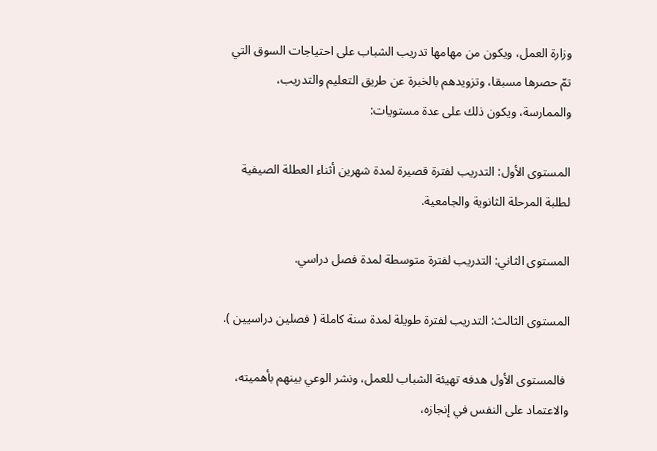وزارة العمل، ويكون من مهامها تدريب الشباب على احتياجات السوق التي تمّ حصرها مسبقا، وتزويدهم بالخبرة عن طريق التعليم والتدريب، والممارسة، ويكون ذلك على عدة مستويات:

المستوى الأول: التدريب لفترة قصيرة لمدة شهرين أثناء العطلة الصيفية لطلبة المرحلة الثانوية والجامعية.

المستوى الثاني: التدريب لفترة متوسطة لمدة فصل دراسي.

المستوى الثالث: التدريب لفترة طويلة لمدة سنة كاملة ( فصلين دراسيين ).

 فالمستوى الأول هدفه تهيئة الشباب للعمل، ونشر الوعي بينهم بأهميته، والاعتماد على النفس في إنجازه،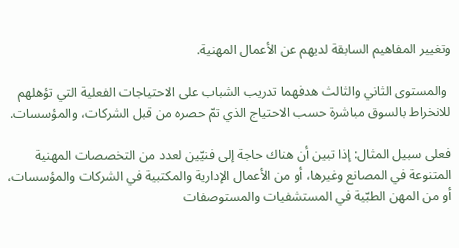وتغيير المفاهيم السابقة لديهم عن الأعمال المهنية.

 والمستوى الثاني والثالث هدفهما تدريب الشباب على الاحتياجات الفعلية التي تؤهلهم للانخراط بالسوق مباشرة حسب الاحتياج الذي تمّ حصره من قبل الشركات، والمؤسسات.

فعلى سبيل المثال: إذا تبين أن هناك حاجة إلى فنيّين لعدد من التخصصات المهنية المتنوعة في المصانع وغيرها، أو من الأعمال الإدارية والمكتبية في الشركات والمؤسسات، أو من المهن الطبّية في المستشفيات والمستوصفات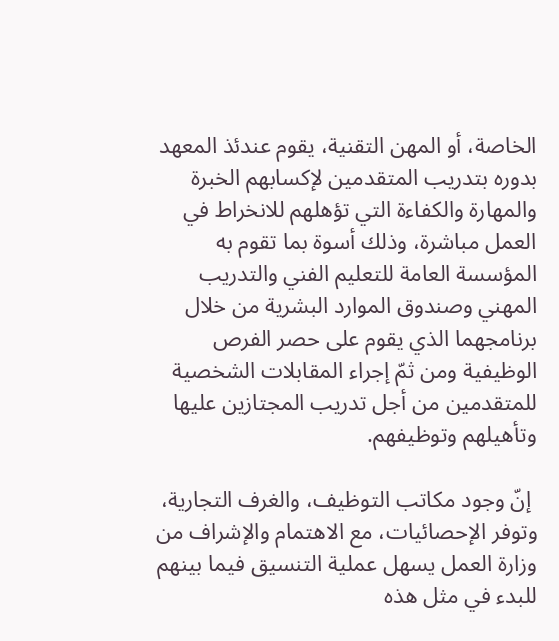الخاصة، أو المهن التقنية، يقوم عندئذ المعهد بدوره بتدريب المتقدمين لإكسابهم الخبرة والمهارة والكفاءة التي تؤهلهم للانخراط في العمل مباشرة، وذلك أسوة بما تقوم به المؤسسة العامة للتعليم الفني والتدريب المهني وصندوق الموارد البشرية من خلال برنامجهما الذي يقوم على حصر الفرص الوظيفية ومن ثمّ إجراء المقابلات الشخصية للمتقدمين من أجل تدريب المجتازين عليها وتأهيلهم وتوظيفهم.

 إنّ وجود مكاتب التوظيف، والغرف التجارية، وتوفر الإحصائيات، مع الاهتمام والإشراف من وزارة العمل يسهل عملية التنسيق فيما بينهم للبدء في مثل هذه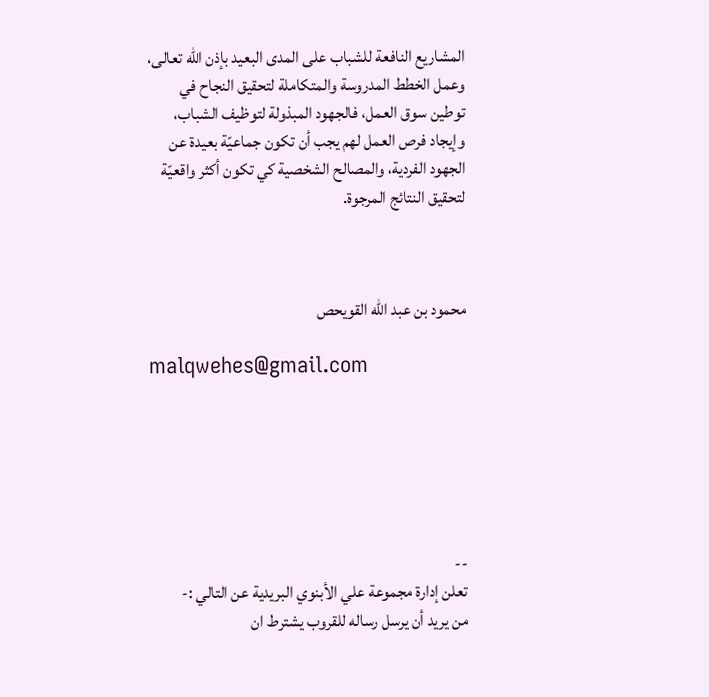المشاريع النافعة للشباب على المدى البعيد بإذن الله تعالى، وعمل الخطط المدروسة والمتكاملة لتحقيق النجاح في توطين سوق العمل، فالجهود المبذولة لتوظيف الشباب، وإيجاد فرص العمل لهم يجب أن تكون جماعيّة بعيدة عن الجهود الفردية، والمصالح الشخصية كي تكون أكثر واقعيّة لتحقيق النتائج المرجوة.



محمود بن عبد الله القويحص

malqwehes@gmail.com






--
تعلن إدارة مجموعة علي الأبنوي البريدية عن التالي :-
من يريد أن يرسل رساله للقروب يشترط ان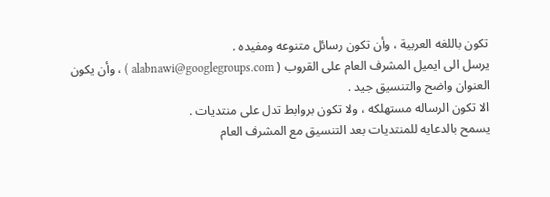تكون باللغه العربية ، وأن تكون رسائل متنوعه ومفيده .
يرسل الى ايميل المشرف العام على القروب ( alabnawi@googlegroups.com ) ، وأن يكون العنوان واضح والتنسيق جيد .
الا تكون الرساله مستهلكه ، ولا تكون بروابط تدل على منتديات .
يسمح بالدعايه للمنتديات بعد التنسيق مع المشرف العام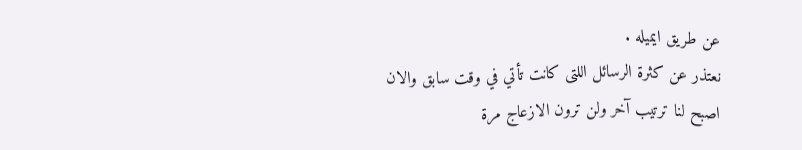عن طريق ايميله .
نعتذر عن كثرة الرسائل اللتى كانت تأتي في وقت سابق والان اصبح لنا ترتيب آخر ولن ترون الازعاج مرة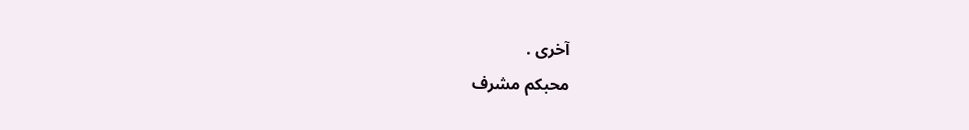آخرى .
محبكم مشرف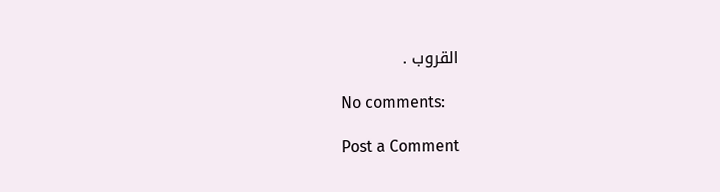القروب .

No comments:

Post a Comment